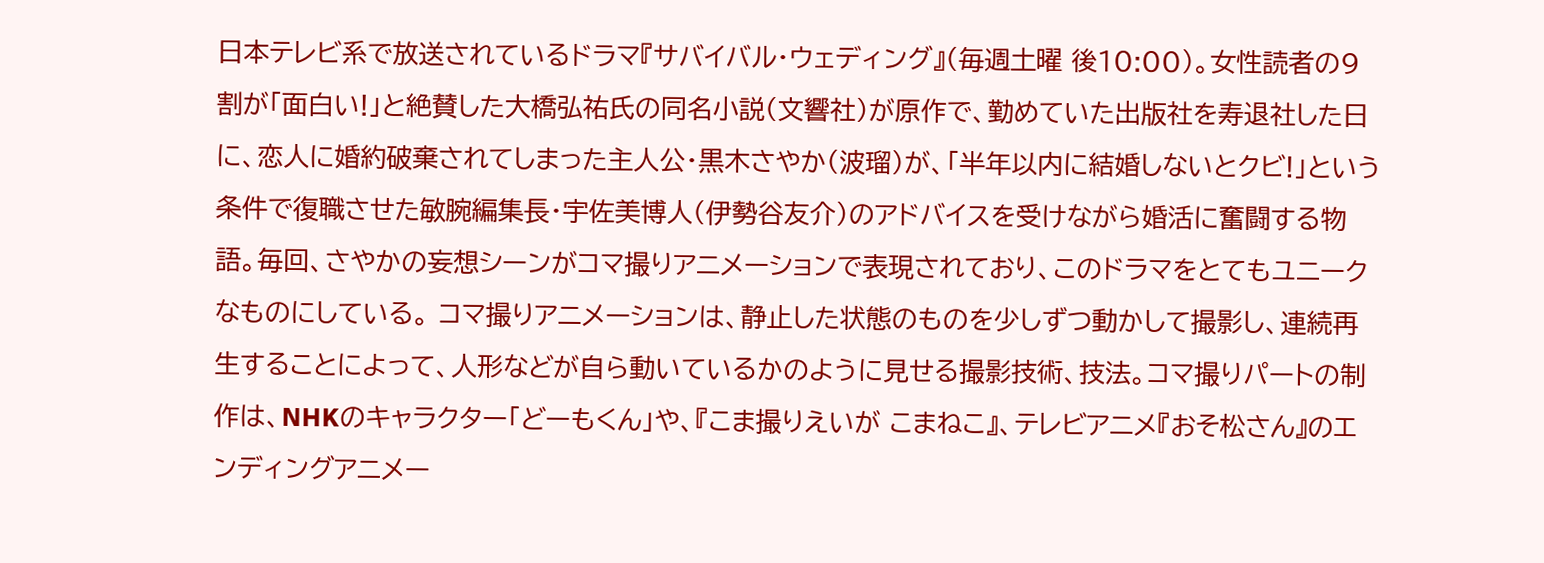日本テレビ系で放送されているドラマ『サバイバル・ウェディング』(毎週土曜 後10:00)。女性読者の9割が「面白い!」と絶賛した大橋弘祐氏の同名小説(文響社)が原作で、勤めていた出版社を寿退社した日に、恋人に婚約破棄されてしまった主人公・黒木さやか(波瑠)が、「半年以内に結婚しないとクビ!」という条件で復職させた敏腕編集長・宇佐美博人(伊勢谷友介)のアドバイスを受けながら婚活に奮闘する物語。毎回、さやかの妄想シーンがコマ撮りアニメーションで表現されており、このドラマをとてもユニークなものにしている。 コマ撮りアニメーションは、静止した状態のものを少しずつ動かして撮影し、連続再生することによって、人形などが自ら動いているかのように見せる撮影技術、技法。コマ撮りパートの制作は、NHKのキャラクター「どーもくん」や、『こま撮りえいが こまねこ』、テレビアニメ『おそ松さん』のエンディングアニメー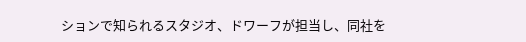ションで知られるスタジオ、ドワーフが担当し、同社を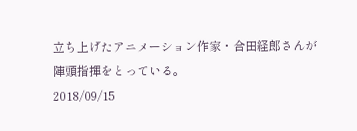立ち上げたアニメーション作家・合田経郎さんが陣頭指揮をとっている。
2018/09/15